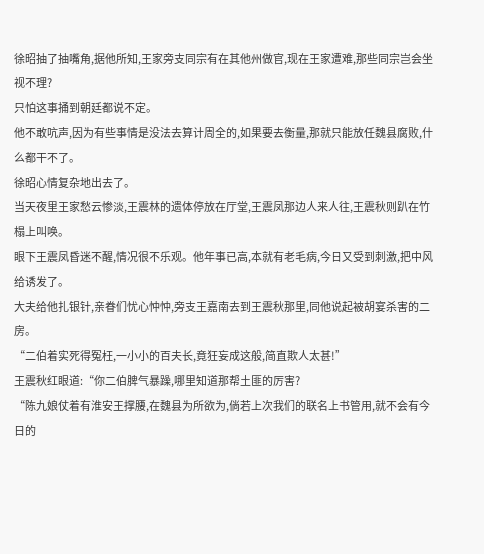徐昭抽了抽嘴角,据他所知,王家旁支同宗有在其他州做官,现在王家遭难,那些同宗岂会坐视不理?
只怕这事捅到朝廷都说不定。
他不敢吭声,因为有些事情是没法去算计周全的,如果要去衡量,那就只能放任魏县腐败,什么都干不了。
徐昭心情复杂地出去了。
当天夜里王家愁云惨淡,王震林的遗体停放在厅堂,王震凤那边人来人往,王震秋则趴在竹榻上叫唤。
眼下王震凤昏迷不醒,情况很不乐观。他年事已高,本就有老毛病,今日又受到刺激,把中风给诱发了。
大夫给他扎银针,亲眷们忧心忡忡,旁支王嘉南去到王震秋那里,同他说起被胡宴杀害的二房。
“二伯着实死得冤枉,一小小的百夫长,竟狂妄成这般,简直欺人太甚!”
王震秋红眼道:“你二伯脾气暴躁,哪里知道那帮土匪的厉害?
“陈九娘仗着有淮安王撑腰,在魏县为所欲为,倘若上次我们的联名上书管用,就不会有今日的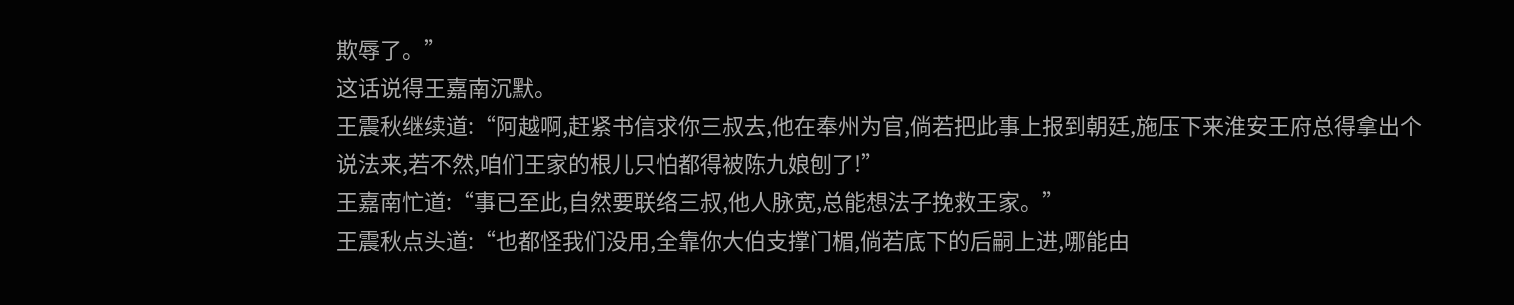欺辱了。”
这话说得王嘉南沉默。
王震秋继续道:“阿越啊,赶紧书信求你三叔去,他在奉州为官,倘若把此事上报到朝廷,施压下来淮安王府总得拿出个说法来,若不然,咱们王家的根儿只怕都得被陈九娘刨了!”
王嘉南忙道:“事已至此,自然要联络三叔,他人脉宽,总能想法子挽救王家。”
王震秋点头道:“也都怪我们没用,全靠你大伯支撑门楣,倘若底下的后嗣上进,哪能由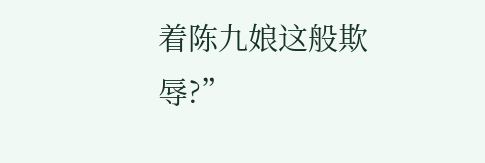着陈九娘这般欺辱?”